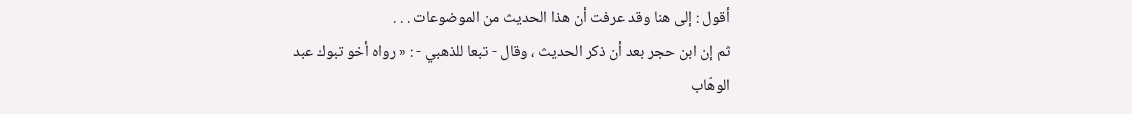أقول : إلى هنا وقد عرفت أن هذا الحديث من الموضوعات . . .
ثم إن ابن حجر بعد أن ذكر الحديث ، وقال - تبعا للذهبي - : « رواه أخو تبوك عبد
الوهّاب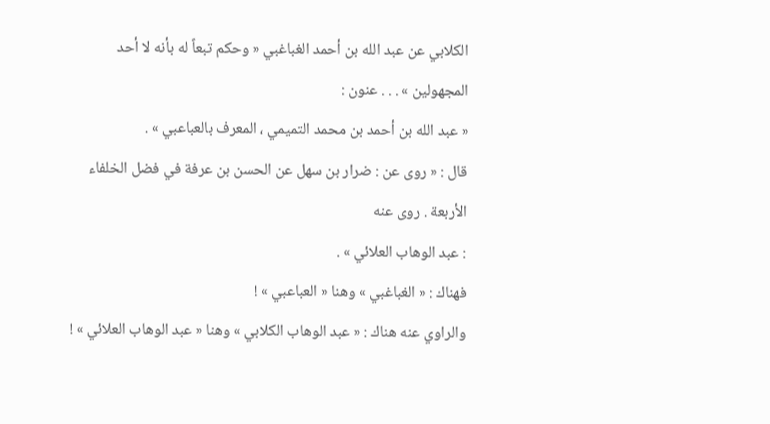الكلابي عن عبد الله بن أحمد الغباغبي « وحكم تبعاً له بأنه لا أحد
المجهولين » . . . عنون :
« عبد الله بن أحمد بن محمد التميمي ، المعرف بالعباعبي » .
قال : « روى عن : ضرار بن سهل عن الحسن بن عرفة في فضل الخلفاء الأربعة . روى عنه
: عبد الوهاب العلائي » .
فهناك : « الغباغبي » وهنا « العباعبي » !
والراوي عنه هناك : « عبد الوهاب الكلابي » وهنا « عبد الوهاب العلائي » !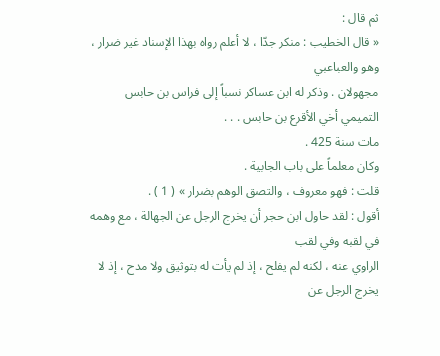ثم قال :
« قال الخطيب : منكر جدّا ، لا أعلم رواه بهذا الإسناد غير ضرار ، وهو والعباعبي
مجهولان . وذكر له ابن عساكر نسباً إلى فراس بن حابس التميمي أخي الأقرع بن حابس . . .
مات سنة 425 .
وكان معلماً على باب الجابية .
قلت : فهو معروف ، والتصق الوهم بضرار » ( 1 ) .
أقول : لقد حاول ابن حجر أن يخرج الرجل عن الجهالة ، مع وهمه في لقبه وفي لقب
الراوي عنه ، لكنه لم يفلح ، إذ لم يأت له بتوثيق ولا مدح ، إذ لا يخرج الرجل عن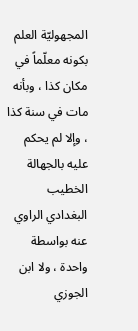المجهوليّة العلم بكونه معلّماً في مكان كذا ، وبأنه مات في سنة كذا ، وإلا لم يحكم
عليه بالجهالة الخطيب البغدادي الراوي عنه بواسطة واحدة ، ولا ابن الجوزي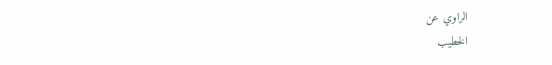الراوي عن
الخطيب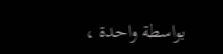بواسطة واحدة ،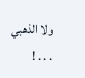ولا الذهبي . . . !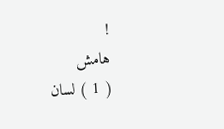!
هامش
( 1 ) لسان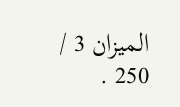الميزان 3 / 250 .